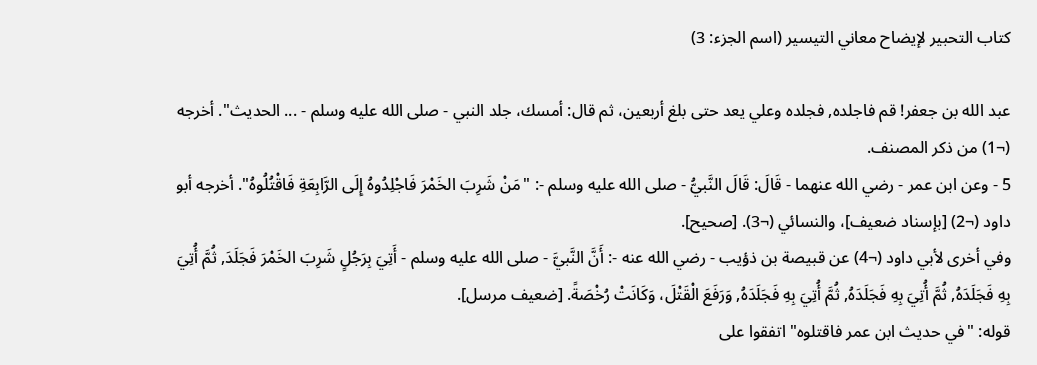كتاب التحبير لإيضاح معاني التيسير (اسم الجزء: 3)

عبد الله بن جعفر! قم فاجلده, فجلده وعلي يعد حتى بلغ أربعين، ثم قال: أمسك، جلد النبي - صلى الله عليه وسلم - ... الحديث". أخرجه (¬1) من ذكر المصنف.
5 - وعن ابن عمر - رضي الله عنهما - قَالَ: قَالَ النَّبيُّ - صلى الله عليه وسلم -: "مَنْ شَرِبَ الخَمْرَ فَاجْلِدُوهُ إِلَى الرَّابِعَةِ فَاقْتُلُوهُ". أخرجه أبو داود (¬2) [بإسناد ضعيف]، والنسائي (¬3). [صحيح].
وفي أخرى لأبي داود (¬4) عن قبيصة بن ذؤيب - رضي الله عنه -: أَنَّ النَّبيَّ - صلى الله عليه وسلم - أَتِيَ بِرَجُلٍ شَرِبَ الخَمْرَ فَجَلَدَ, ثُمَّ أُتِيَ بِهِ فَجَلَدَهُ, ثُمَّ أُتِيَ بِهِ فَجَلَدَهُ, ثُمَّ أُتِيَ بِهِ فَجَلَدَهُ, وَرَفَعَ الْقَتْلَ، وَكَانَتْ رُخْصَةً. [ضعيف مرسل].
قوله: "في حديث ابن عمر فاقتلوه" اتفقوا على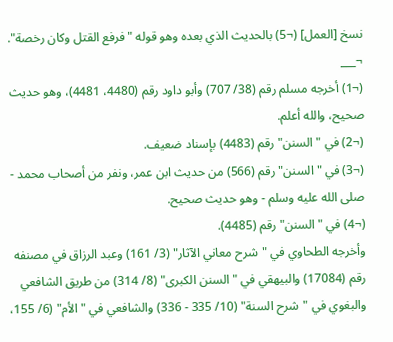نسخ [العمل] (¬5) بالحديث الذي بعده وهو قوله "فرفع القتل وكان رخصة".
¬___
(¬1) أخرجه مسلم رقم (38/ 707) وأبو داود رقم (4480، 4481)، وهو حديث صحيح، والله أعلم.
(¬2) في "السنن" رقم (4483) بإسناد ضعيف.
(¬3) في "السنن" رقم (566) من حديث ابن عمر، ونفر من أصحاب محمد - صلى الله عليه وسلم - وهو حديث صحيح.
(¬4) في "السنن" رقم (4485).
وأخرجه الطحاوي في "شرح معاني الآثار" (3/ 161) وعبد الرزاق في مصنفه رقم (17084) والبيهقي في "السنن الكبرى" (8/ 314) من طريق الشافعي والبغوي في "شرح السنة" (10/ 335 - 336) والشافعي في "الأم" (6/ 155،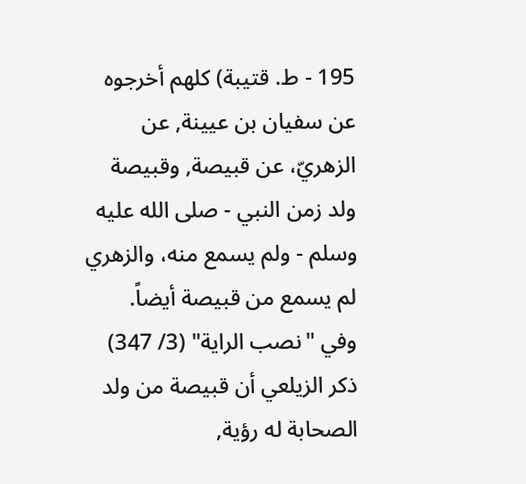195 - ط. قتيبة) كلهم أخرجوه عن سفيان بن عيينة, عن الزهريّ، عن قبيصة, وقبيصة ولد زمن النبي - صلى الله عليه وسلم - ولم يسمع منه، والزهري لم يسمع من قبيصة أيضاً.
وفي "نصب الراية" (3/ 347) ذكر الزيلعي أن قبيصة من ولد الصحابة له رؤية,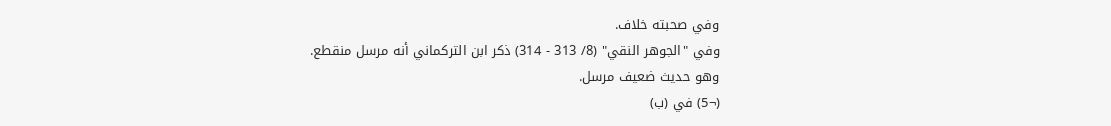وفي صحبته خلاف.
وفي "الجوهر النقي" (8/ 313 - 314) ذكر ابن التركماني أنه مرسل منقطع.
وهو حديث ضعيف مرسل.
(¬5) في (ب)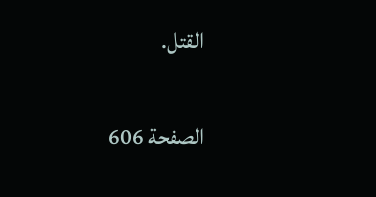القتل.

الصفحة 606